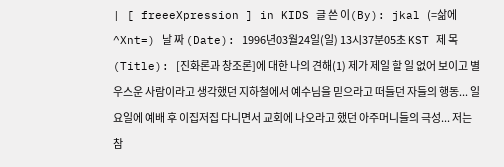| [ freeeXpression ] in KIDS 글 쓴 이(By): jkal (=삶에^Xnt=) 날 짜 (Date): 1996년03월24일(일) 13시37분05초 KST 제 목(Title): [진화론과 창조론]에 대한 나의 견해(1) 제가 제일 할 일 없어 보이고 별 우스운 사람이라고 생각했던 지하철에서 예수님을 믿으라고 떠들던 자들의 행동... 일요일에 예배 후 이집저집 다니면서 교회에 나오라고 했던 아주머니들의 극성... 저는 참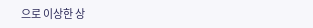으로 이상한 상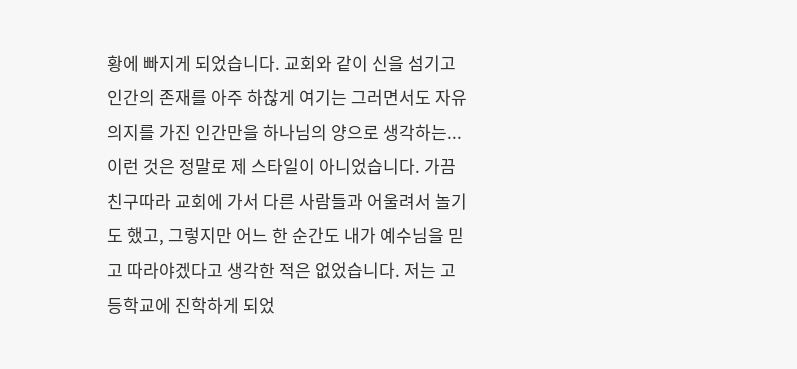황에 빠지게 되었습니다. 교회와 같이 신을 섬기고 인간의 존재를 아주 하찮게 여기는 그러면서도 자유의지를 가진 인간만을 하나님의 양으로 생각하는... 이런 것은 정말로 제 스타일이 아니었습니다. 가끔 친구따라 교회에 가서 다른 사람들과 어울려서 놀기도 했고, 그렇지만 어느 한 순간도 내가 예수님을 믿고 따라야겠다고 생각한 적은 없었습니다. 저는 고등학교에 진학하게 되었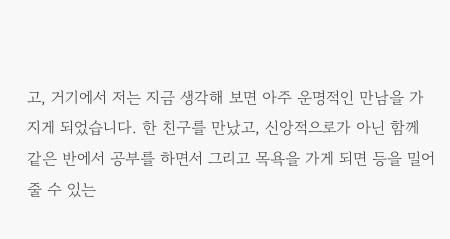고, 거기에서 저는 지금 생각해 보면 아주 운명적인 만남을 가지게 되었습니다. 한 친구를 만났고, 신앙적으로가 아닌 함께 같은 반에서 공부를 하면서 그리고 목욕을 가게 되면 등을 밀어줄 수 있는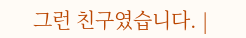그런 친구였습니다. |